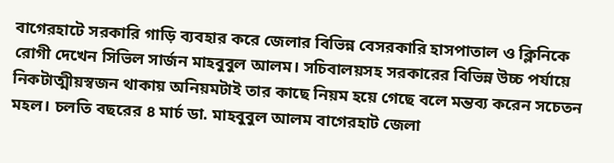বাগেরহাটে সরকারি গাড়ি ব্যবহার করে জেলার বিভিন্ন বেসরকারি হাসপাতাল ও ক্লিনিকে রোগী দেখেন সিভিল সার্জন মাহবুবুল আলম। সচিবালয়সহ সরকারের বিভিন্ন উচ্চ পর্যায়ে নিকটাত্মীয়স্বজন থাকায় অনিয়মটাই তার কাছে নিয়ম হয়ে গেছে বলে মন্তব্য করেন সচেতন মহল। চলতি বছরের ৪ মার্চ ডা. মাহবুবুল আলম বাগেরহাট জেলা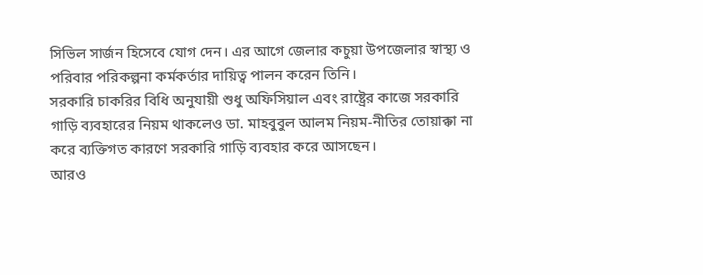সিভিল সার্জন হিসেবে যোগ দেন। এর আগে জেলার কচুয়া উপজেলার স্বাস্থ্য ও পরিবার পরিকল্পনা কর্মকর্তার দায়িত্ব পালন করেন তিনি।
সরকারি চাকরির বিধি অনুযায়ী শুধু অফিসিয়াল এবং রাষ্ট্রের কাজে সরকারি গাড়ি ব্যবহারের নিয়ম থাকলেও ডা. মাহবুবুল আলম নিয়ম-নীতির তোয়াক্কা না করে ব্যক্তিগত কারণে সরকারি গাড়ি ব্যবহার করে আসছেন।
আরও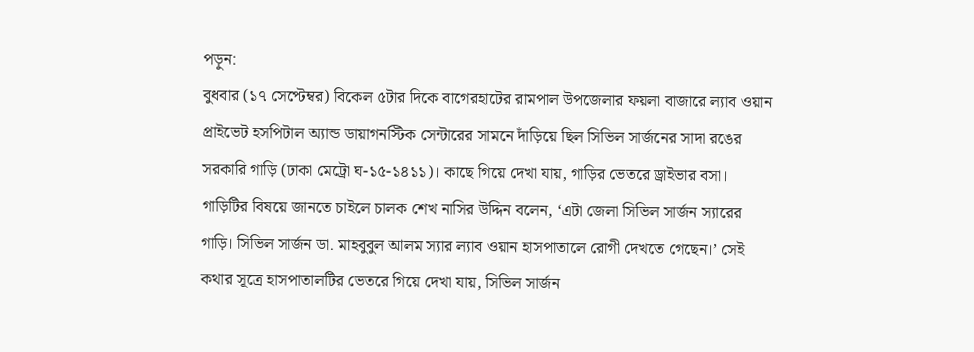পড়ুন:
বুধবার (১৭ সেপ্টেম্বর) বিকেল ৫টার দিকে বাগেরহাটের রামপাল উপজেলার ফয়লা বাজারে ল্যাব ওয়ান প্রাইভেট হসপিটাল অ্যান্ড ডায়াগনস্টিক সেন্টারের সামনে দাঁড়িয়ে ছিল সিভিল সার্জনের সাদা রঙের সরকারি গাড়ি (ঢাকা মেট্রো ঘ-১৫-১৪১১)। কাছে গিয়ে দেখা যায়, গাড়ির ভেতরে ড্রাইভার বসা। গাড়িটির বিষয়ে জানতে চাইলে চালক শেখ নাসির উদ্দিন বলেন, ‘এটা জেলা সিভিল সার্জন স্যারের গাড়ি। সিভিল সার্জন ডা. মাহবুবুল আলম স্যার ল্যাব ওয়ান হাসপাতালে রোগী দেখতে গেছেন।’ সেই কথার সূত্রে হাসপাতালটির ভেতরে গিয়ে দেখা যায়, সিভিল সার্জন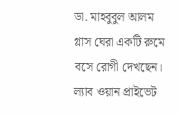ডা. মাহবুবুল আলম গ্লাস ঘেরা একটি রুমে বসে রোগী দেখছেন।
ল্যাব ওয়ান প্রাইভেট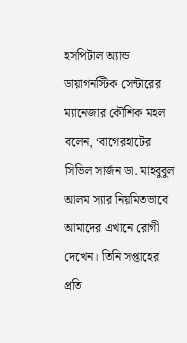হসপিটাল অ্যান্ড ডায়াগনস্টিক সেন্টারের ম্যানেজার কৌশিক মহল বলেন, ‘বাগেরহাটের সিভিল সার্জন ডা. মাহবুবুল আলম স্যার নিয়মিতভাবে আমাদের এখানে রোগী দেখেন। তিনি সপ্তাহের প্রতি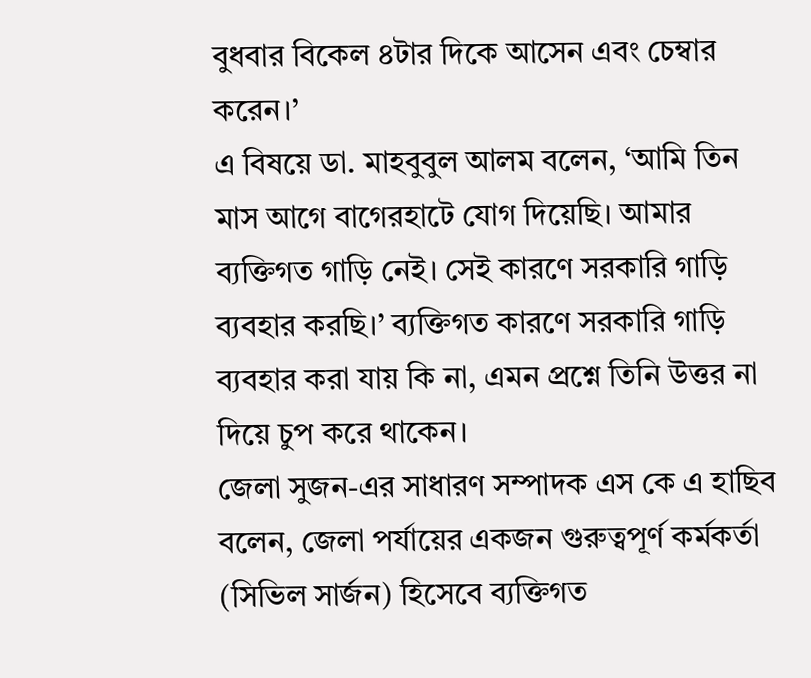বুধবার বিকেল ৪টার দিকে আসেন এবং চেম্বার করেন।’
এ বিষয়ে ডা. মাহবুবুল আলম বলেন, ‘আমি তিন মাস আগে বাগেরহাটে যোগ দিয়েছি। আমার ব্যক্তিগত গাড়ি নেই। সেই কারণে সরকারি গাড়ি ব্যবহার করছি।’ ব্যক্তিগত কারণে সরকারি গাড়ি ব্যবহার করা যায় কি না, এমন প্রশ্নে তিনি উত্তর না দিয়ে চুপ করে থাকেন।
জেলা সুজন-এর সাধারণ সম্পাদক এস কে এ হাছিব বলেন, জেলা পর্যায়ের একজন গুরুত্বপূর্ণ কর্মকর্তা (সিভিল সার্জন) হিসেবে ব্যক্তিগত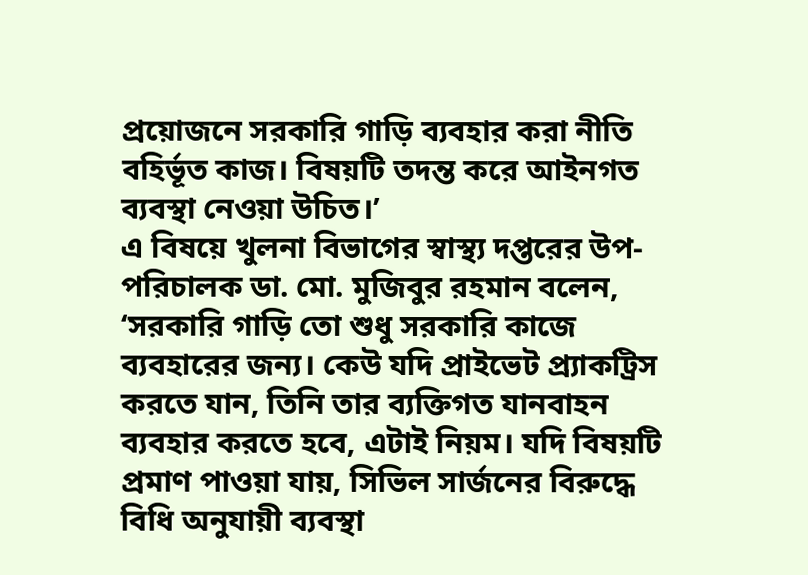প্রয়োজনে সরকারি গাড়ি ব্যবহার করা নীতি বহির্ভূত কাজ। বিষয়টি তদন্ত করে আইনগত ব্যবস্থা নেওয়া উচিত।’
এ বিষয়ে খুলনা বিভাগের স্বাস্থ্য দপ্তরের উপ-পরিচালক ডা. মো. মুজিবুর রহমান বলেন, ‘সরকারি গাড়ি তো শুধু সরকারি কাজে ব্যবহারের জন্য। কেউ যদি প্রাইভেট প্র্যাকট্রিস করতে যান, তিনি তার ব্যক্তিগত যানবাহন ব্যবহার করতে হবে, এটাই নিয়ম। যদি বিষয়টি প্রমাণ পাওয়া যায়, সিভিল সার্জনের বিরুদ্ধে বিধি অনুযায়ী ব্যবস্থা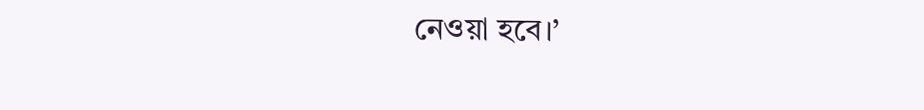নেওয়া হবে।’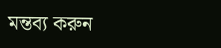মন্তব্য করুন